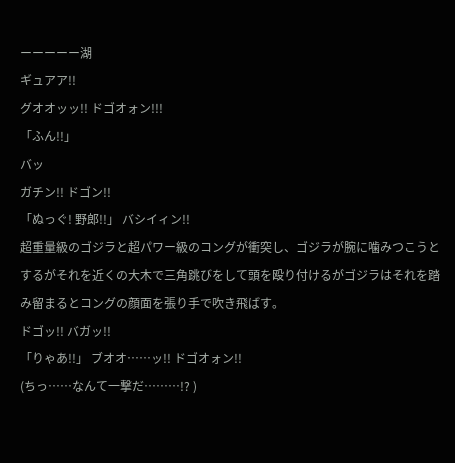ーーーーー湖
ギュアア!!
グオオッッ!! ドゴオォン!!!
「ふん!!」
バッ
ガチン!! ドゴン!!
「ぬっぐ! 野郎!!」 バシイィン!!
超重量級のゴジラと超パワー級のコングが衝突し、ゴジラが腕に噛みつこうとするがそれを近くの大木で三角跳びをして頭を殴り付けるがゴジラはそれを踏み留まるとコングの顔面を張り手で吹き飛ばす。
ドゴッ!! バガッ!!
「りゃあ!!」 ブオオ……ッ!! ドゴオォン!!
(ちっ……なんて一撃だ………!? )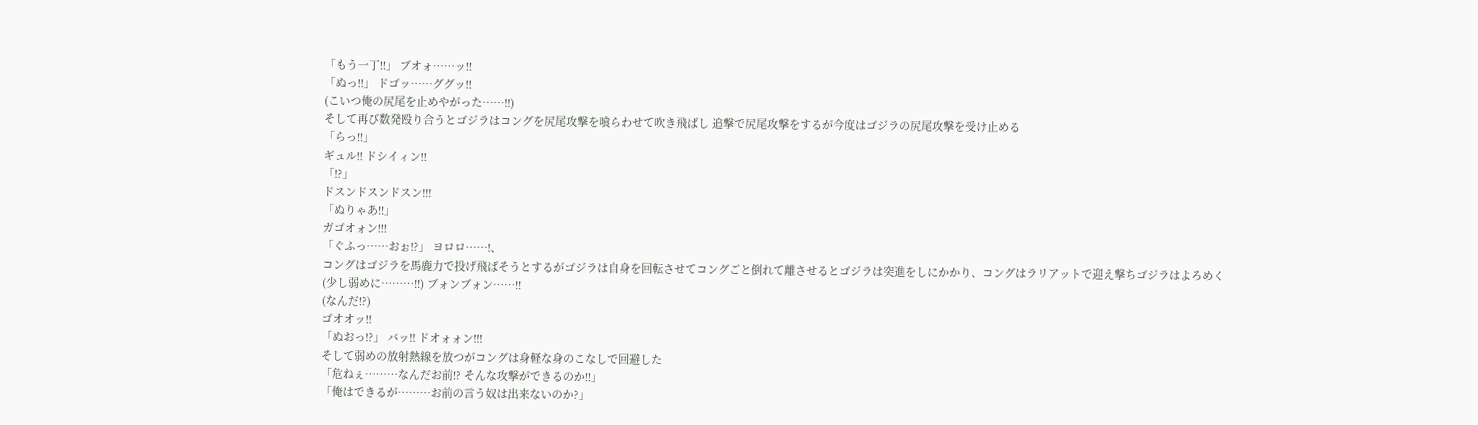「もう一丁!!」 ブオォ……ッ!!
「ぬっ!!」 ドゴッ……ググッ!!
(こいつ俺の尻尾を止めやがった……!!)
そして再び数発殴り合うとゴジラはコングを尻尾攻撃を喰らわせて吹き飛ばし 追撃で尻尾攻撃をするが今度はゴジラの尻尾攻撃を受け止める
「らっ!!」
ギュル!! ドシイィン!!
「!?」
ドスンドスンドスン!!!
「ぬりゃあ!!」
ガゴオォン!!!
「ぐふっ……おぉ!?」 ヨロロ……!、
コングはゴジラを馬鹿力で投げ飛ばそうとするがゴジラは自身を回転させてコングごと倒れて離させるとゴジラは突進をしにかかり、コングはラリアットで迎え撃ちゴジラはよろめく
(少し弱めに………!!) ブォンブォン……!!
(なんだ!?)
ゴオオッ!!
「ぬおっ!?」 バッ!! ドオォォン!!!
そして弱めの放射熱線を放つがコングは身軽な身のこなしで回避した
「危ねぇ………なんだお前!? そんな攻撃ができるのか!!」
「俺はできるが………お前の言う奴は出来ないのか?」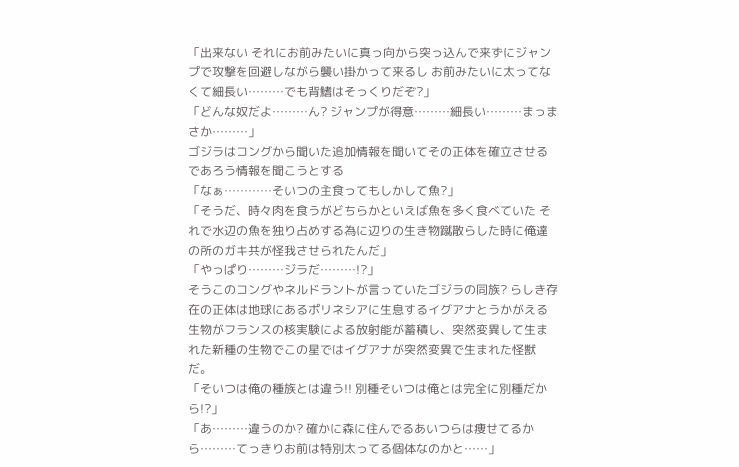「出来ない それにお前みたいに真っ向から突っ込んで来ずにジャンプで攻撃を回避しながら襲い掛かって来るし お前みたいに太ってなくて細長い………でも背鰭はそっくりだぞ?」
「どんな奴だよ………ん? ジャンプが得意………細長い………まっまさか………」
ゴジラはコングから聞いた追加情報を聞いてその正体を確立させるであろう情報を聞こうとする
「なぁ…………そいつの主食ってもしかして魚?」
「そうだ、時々肉を食うがどちらかといえば魚を多く食べていた それで水辺の魚を独り占めする為に辺りの生き物蹴散らした時に俺達の所のガキ共が怪我させられたんだ」
「やっぱり………ジラだ………!?」
そうこのコングやネルドラントが言っていたゴジラの同族? らしき存在の正体は地球にあるポリネシアに生息するイグアナとうかがえる生物がフランスの核実験による放射能が蓄積し、突然変異して生まれた新種の生物でこの星ではイグアナが突然変異で生まれた怪獣だ。
「そいつは俺の種族とは違う!! 別種そいつは俺とは完全に別種だから!?」
「あ………違うのか? 確かに森に住んでるあいつらは痩せてるから………てっきりお前は特別太ってる個体なのかと……」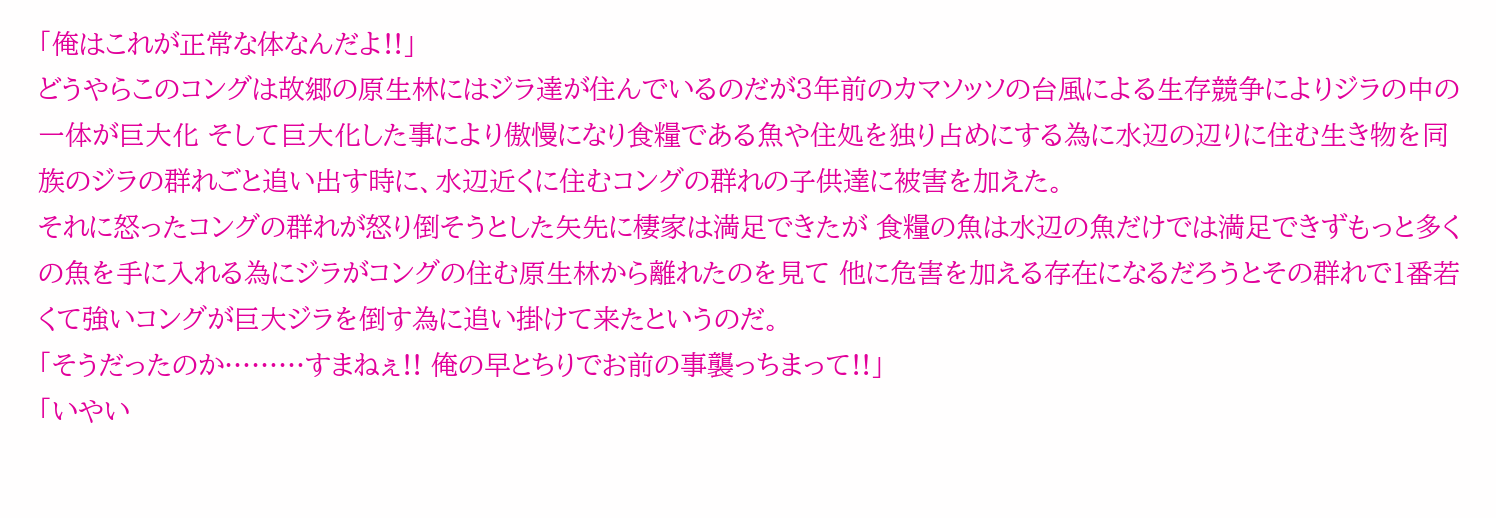「俺はこれが正常な体なんだよ!!」
どうやらこのコングは故郷の原生林にはジラ達が住んでいるのだが3年前のカマソッソの台風による生存競争によりジラの中の一体が巨大化 そして巨大化した事により傲慢になり食糧である魚や住処を独り占めにする為に水辺の辺りに住む生き物を同族のジラの群れごと追い出す時に、水辺近くに住むコングの群れの子供達に被害を加えた。
それに怒ったコングの群れが怒り倒そうとした矢先に棲家は満足できたが 食糧の魚は水辺の魚だけでは満足できずもっと多くの魚を手に入れる為にジラがコングの住む原生林から離れたのを見て 他に危害を加える存在になるだろうとその群れで1番若くて強いコングが巨大ジラを倒す為に追い掛けて来たというのだ。
「そうだったのか………すまねぇ!! 俺の早とちりでお前の事襲っちまって!!」
「いやい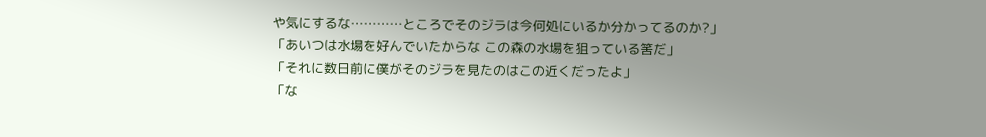や気にするな…………ところでそのジラは今何処にいるか分かってるのか?」
「あいつは水場を好んでいたからな この森の水場を狙っている筈だ」
「それに数日前に僕がそのジラを見たのはこの近くだったよ」
「な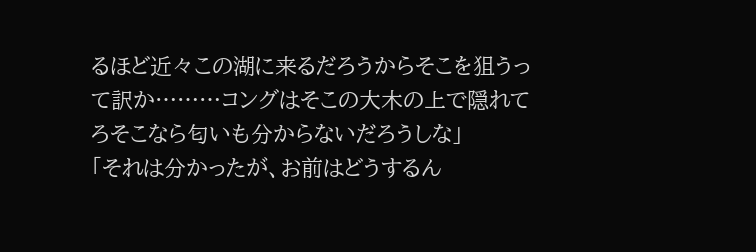るほど近々この湖に来るだろうからそこを狙うって訳か………コングはそこの大木の上で隠れてろそこなら匂いも分からないだろうしな」
「それは分かったが、お前はどうするん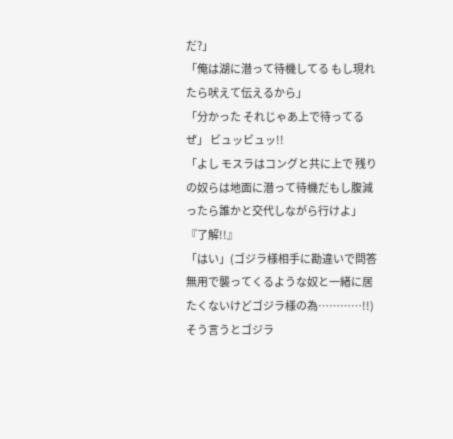だ?」
「俺は湖に潜って待機してる もし現れたら吠えて伝えるから」
「分かった それじゃあ上で待ってるぜ」 ビュッビュッ!!
「よし モスラはコングと共に上で 残りの奴らは地面に潜って待機だもし腹減ったら誰かと交代しながら行けよ」
『了解!!』
「はい」(ゴジラ様相手に勘違いで問答無用で襲ってくるような奴と一緒に居たくないけどゴジラ様の為…………!!)
そう言うとゴジラ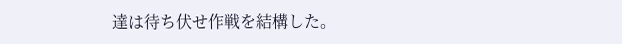達は待ち伏せ作戦を結構した。